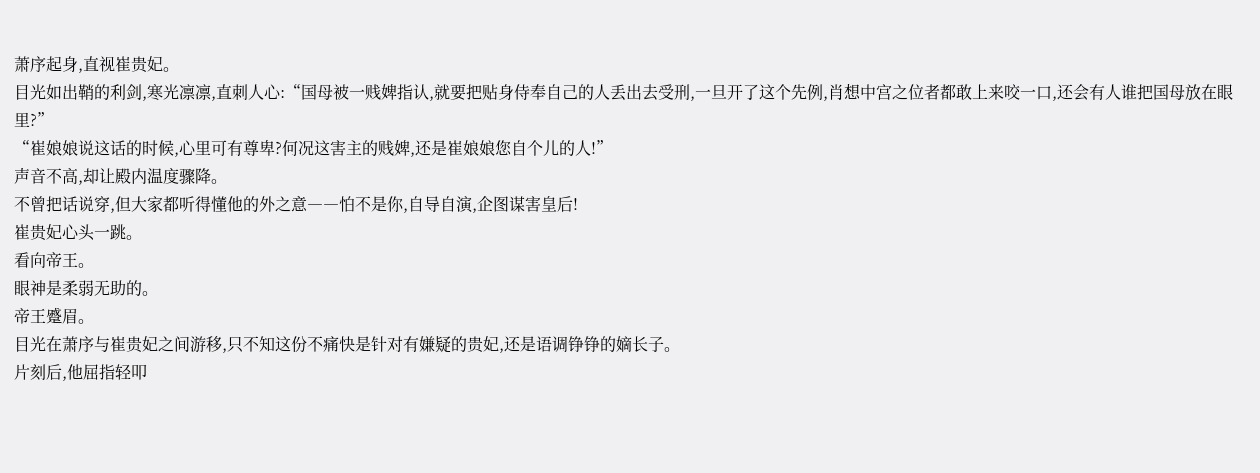萧序起身,直视崔贵妃。
目光如出鞘的利剑,寒光凛凛,直刺人心:“国母被一贱婢指认,就要把贴身侍奉自己的人丢出去受刑,一旦开了这个先例,肖想中宫之位者都敢上来咬一口,还会有人谁把国母放在眼里?”
“崔娘娘说这话的时候,心里可有尊卑?何况这害主的贱婢,还是崔娘娘您自个儿的人!”
声音不高,却让殿内温度骤降。
不曾把话说穿,但大家都听得懂他的外之意――怕不是你,自导自演,企图谋害皇后!
崔贵妃心头一跳。
看向帝王。
眼神是柔弱无助的。
帝王蹙眉。
目光在萧序与崔贵妃之间游移,只不知这份不痛快是针对有嫌疑的贵妃,还是语调铮铮的嫡长子。
片刻后,他屈指轻叩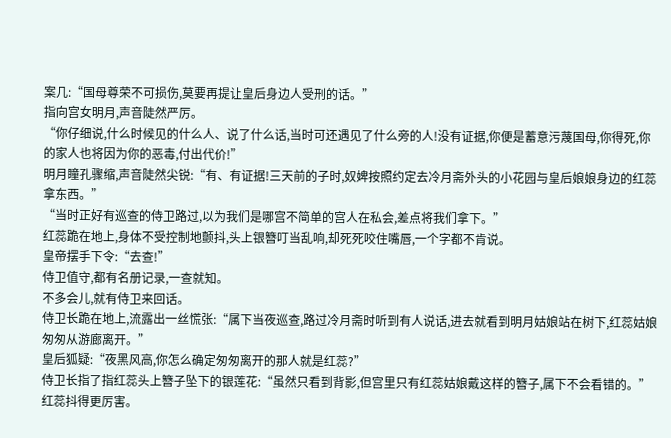案几:“国母尊荣不可损伤,莫要再提让皇后身边人受刑的话。”
指向宫女明月,声音陡然严厉。
“你仔细说,什么时候见的什么人、说了什么话,当时可还遇见了什么旁的人!没有证据,你便是蓄意污蔑国母,你得死,你的家人也将因为你的恶毒,付出代价!”
明月瞳孔骤缩,声音陡然尖锐:“有、有证据!三天前的子时,奴婢按照约定去冷月斋外头的小花园与皇后娘娘身边的红蕊拿东西。”
“当时正好有巡查的侍卫路过,以为我们是哪宫不简单的宫人在私会,差点将我们拿下。”
红蕊跪在地上,身体不受控制地颤抖,头上银簪叮当乱响,却死死咬住嘴唇,一个字都不肯说。
皇帝摆手下令:“去查!”
侍卫值守,都有名册记录,一查就知。
不多会儿,就有侍卫来回话。
侍卫长跪在地上,流露出一丝慌张:“属下当夜巡查,路过冷月斋时听到有人说话,进去就看到明月姑娘站在树下,红蕊姑娘匆匆从游廊离开。”
皇后狐疑:“夜黑风高,你怎么确定匆匆离开的那人就是红蕊?”
侍卫长指了指红蕊头上簪子坠下的银莲花:“虽然只看到背影,但宫里只有红蕊姑娘戴这样的簪子,属下不会看错的。”
红蕊抖得更厉害。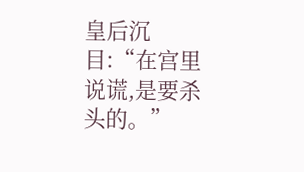皇后沉目:“在宫里说谎,是要杀头的。”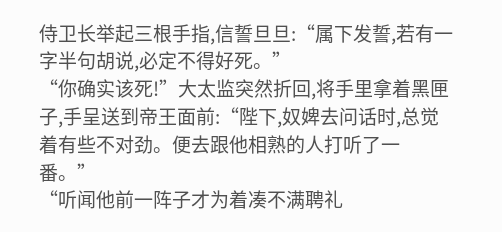侍卫长举起三根手指,信誓旦旦:“属下发誓,若有一字半句胡说,必定不得好死。”
“你确实该死!”大太监突然折回,将手里拿着黑匣子,手呈送到帝王面前:“陛下,奴婢去问话时,总觉着有些不对劲。便去跟他相熟的人打听了一番。”
“听闻他前一阵子才为着凑不满聘礼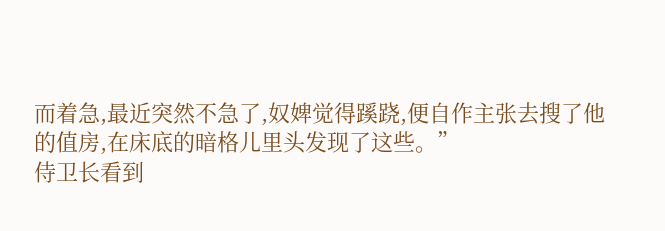而着急,最近突然不急了,奴婢觉得蹊跷,便自作主张去搜了他的值房,在床底的暗格儿里头发现了这些。”
侍卫长看到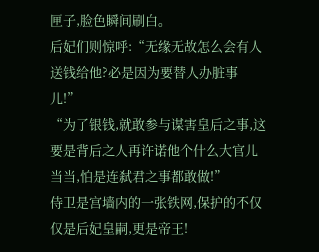匣子,脸色瞬间刷白。
后妃们则惊呼:“无缘无故怎么会有人送钱给他?必是因为要替人办脏事儿!”
“为了银钱,就敢参与谋害皇后之事,这要是背后之人再许诺他个什么大官儿当当,怕是连弑君之事都敢做!”
侍卫是宫墙内的一张铁网,保护的不仅仅是后妃皇嗣,更是帝王!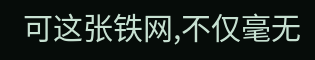可这张铁网,不仅毫无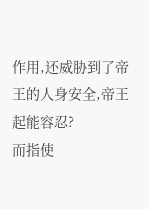作用,还威胁到了帝王的人身安全,帝王起能容忍?
而指使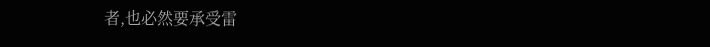者,也必然要承受雷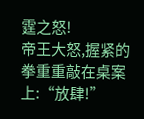霆之怒!
帝王大怒,握紧的拳重重敲在桌案上:“放肆!”